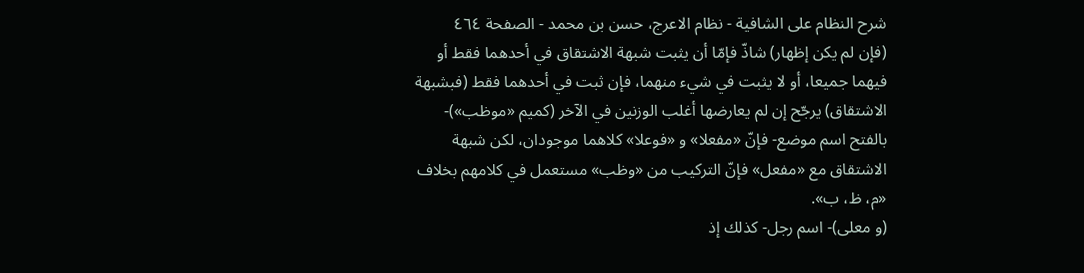شرح النظام على الشافية - نظام الاعرج، حسن بن محمد - الصفحة ٤٦٤
(فإن لم يكن إظهار) شاذّ فإمّا أن يثبت شبهة الاشتقاق في أحدهما فقط أو فيهما جميعا، أو لا يثبت في شيء منهما، فإن ثبت في أحدهما فقط (فبشبهة الاشتقاق) يرجّح إن لم يعارضها أغلب الوزنين في الآخر (كميم «موظب»)- بالفتح اسم موضع- فإنّ «مفعلا» و «فوعلا» كلاهما موجودان، لكن شبهة الاشتقاق مع «مفعل» فإنّ التركيب من «وظب» مستعمل في كلامهم بخلاف «م، ظ، ب».
(و معلى)- اسم رجل- كذلك إذ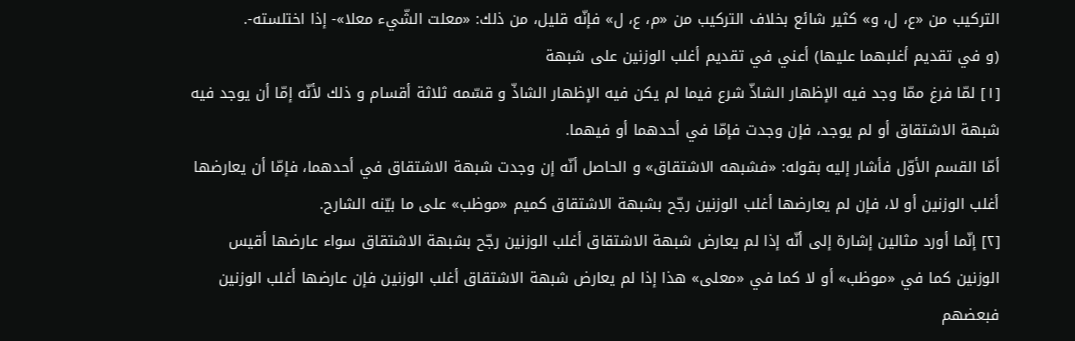التركيب من «ع، ل، و» كثير شائع بخلاف التركيب من «م، ع، ل» فإنّه قليل، من ذلك: «معلت الشّيء معلا»- إذا اختلسته-.
(و في تقديم أغلبهما عليها) أعني في تقديم أغلب الوزنين على شبهة
[١] لمّا فرغ ممّا وجد فيه الإظهار الشاذّ شرع فيما لم يكن فيه الإظهار الشاذّ و قسّمه ثلاثة أقسام و ذلك لأنّه إمّا أن يوجد فيه شبهة الاشتقاق أو لم يوجد، فإن وجدت فإمّا في أحدهما أو فيهما.
أمّا القسم الأوّل فأشار إليه بقوله: «فشبهه الاشتقاق» و الحاصل أنّه إن وجدت شبهة الاشتقاق في أحدهما، فإمّا أن يعارضها أغلب الوزنين أو لا، فإن لم يعارضها أغلب الوزنين رجّح بشبهة الاشتقاق كميم «موظب» على ما بيّنه الشارح.
[٢] إنّما أورد مثالين إشارة إلى أنّه إذا لم يعارض شبهة الاشتقاق أغلب الوزنين رجّح بشبهة الاشتقاق سواء عارضها أقيس الوزنين كما في «موظب» أو لا كما في «معلى» هذا إذا لم يعارض شبهة الاشتقاق أغلب الوزنين فإن عارضها أغلب الوزنين فبعضهم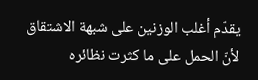يقدّم أغلب الوزنين على شبهة الاشتقاق لأنّ الحمل على ما كثرت نظائره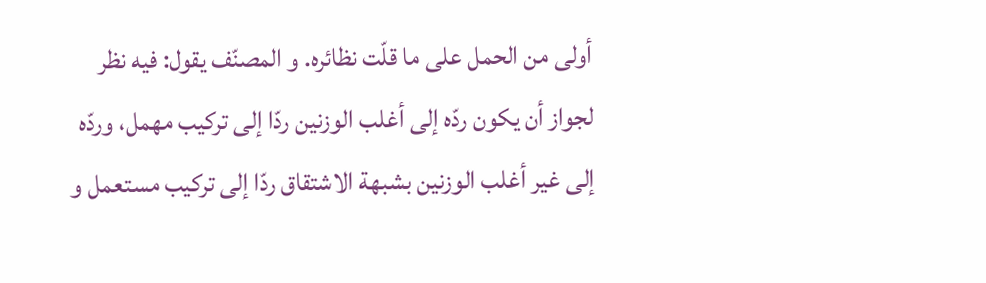أولى من الحمل على ما قلّت نظائره. و المصنّف يقول: فيه نظر لجواز أن يكون ردّه إلى أغلب الوزنين ردّا إلى تركيب مهمل، وردّه إلى غير أغلب الوزنين بشبهة الاشتقاق ردّا إلى تركيب مستعمل و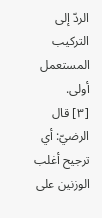الردّ إلى التركيب المستعمل أولى.
[٣] قال الرضيّ: أي ترجيح أغلب الوزنين على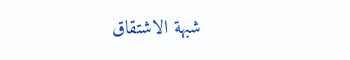شبهة الاشتقاق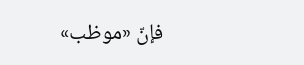فإنّ «موظب»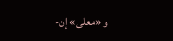و «معلى» إن-